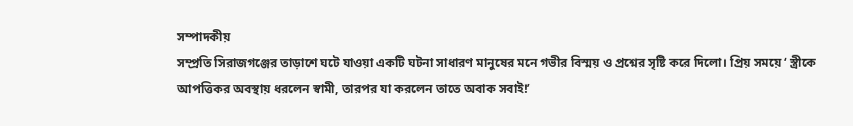সম্পাদকীয়
সম্প্রতি সিরাজগঞ্জের তাড়াশে ঘটে যাওয়া একটি ঘটনা সাধারণ মানুষের মনে গভীর বিস্ময় ও প্রশ্নের সৃষ্টি করে দিলো। প্রিয় সময়ে ‘ স্ত্রীকে আপত্তিকর অবস্থায় ধরলেন স্বামী, তারপর যা করলেন তাতে অবাক সবাই!’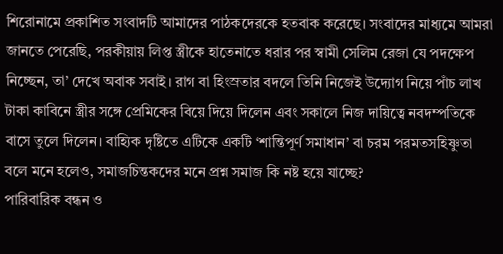শিরোনামে প্রকাশিত সংবাদটি আমাদের পাঠকদেরকে হতবাক করেছে। সংবাদের মাধ্যমে আমরা জানতে পেরেছি, পরকীয়ায় লিপ্ত স্ত্রীকে হাতেনাতে ধরার পর স্বামী সেলিম রেজা যে পদক্ষেপ নিচ্ছেন, তা’ দেখে অবাক সবাই। রাগ বা হিংস্রতার বদলে তিনি নিজেই উদ্যোগ নিয়ে পাঁচ লাখ টাকা কাবিনে স্ত্রীর সঙ্গে প্রেমিকের বিয়ে দিয়ে দিলেন এবং সকালে নিজ দায়িত্বে নবদম্পতিকে বাসে তুলে দিলেন। বাহ্যিক দৃষ্টিতে এটিকে একটি ‘শান্তিপূর্ণ সমাধান’ বা চরম পরমতসহিষ্ণুতা বলে মনে হলেও, সমাজচিন্তকদের মনে প্রশ্ন সমাজ কি নষ্ট হয়ে যাচ্ছে?
পারিবারিক বন্ধন ও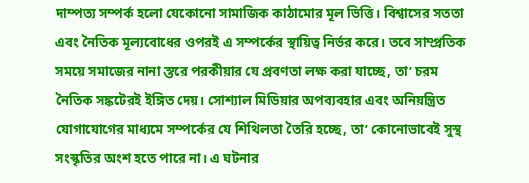দাম্পত্য সম্পর্ক হলো যেকোনো সামাজিক কাঠামোর মূল ভিত্তি। বিশ্বাসের সততা এবং নৈতিক মূল্যবোধের ওপরই এ সম্পর্কের স্থায়িত্ব নির্ভর করে। তবে সাম্প্রতিক সময়ে সমাজের নানা স্তরে পরকীয়ার যে প্রবণতা লক্ষ করা যাচ্ছে, তা’ চরম নৈতিক সঙ্কটেরই ইঙ্গিত দেয়। সোশ্যাল মিডিয়ার অপব্যবহার এবং অনিয়ন্ত্রিত যোগাযোগের মাধ্যমে সম্পর্কের যে শিথিলতা তৈরি হচ্ছে, তা’ কোনোভাবেই সুস্থ সংস্কৃতির অংশ হতে পারে না। এ ঘটনার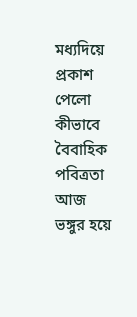মধ্যদিয়ে প্রকাশ পেলো কীভাবে বৈবাহিক পবিত্রতা আজ ভঙ্গুর হয়ে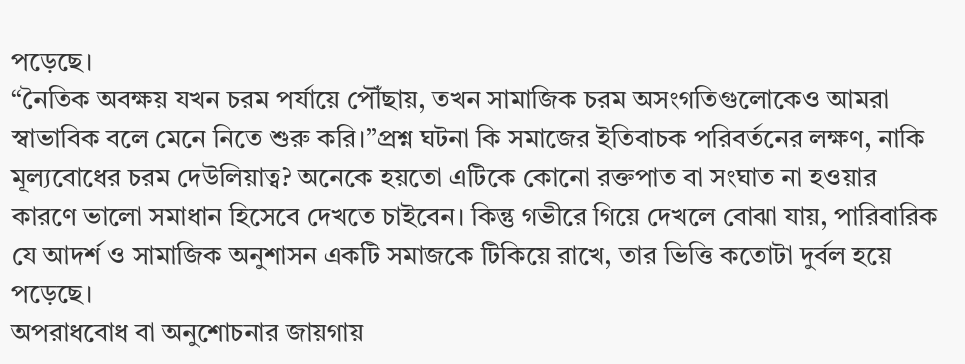পড়েছে।
“নৈতিক অবক্ষয় যখন চরম পর্যায়ে পৌঁছায়, তখন সামাজিক চরম অসংগতিগুলোকেও আমরা স্বাভাবিক বলে মেনে নিতে শুরু করি।”প্রশ্ন ঘটনা কি সমাজের ইতিবাচক পরিবর্তনের লক্ষণ, নাকি মূল্যবোধের চরম দেউলিয়াত্ব? অনেকে হয়তো এটিকে কোনো রক্তপাত বা সংঘাত না হওয়ার কারণে ভালো সমাধান হিসেবে দেখতে চাইবেন। কিন্তু গভীরে গিয়ে দেখলে বোঝা যায়, পারিবারিক যে আদর্শ ও সামাজিক অনুশাসন একটি সমাজকে টিকিয়ে রাখে, তার ভিত্তি কতোটা দুর্বল হয়ে পড়েছে।
অপরাধবোধ বা অনুশোচনার জায়গায়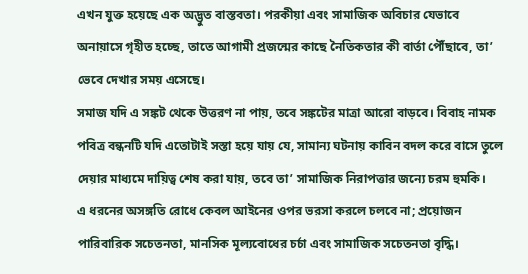এখন যুক্ত হয়েছে এক অদ্ভুত বাস্তবতা। পরকীয়া এবং সামাজিক অবিচার যেভাবে অনায়াসে গৃহীত হচ্ছে, তাতে আগামী প্রজন্মের কাছে নৈতিকতার কী বার্তা পৌঁছাবে, তা’ ভেবে দেখার সময় এসেছে।
সমাজ যদি এ সঙ্কট থেকে উত্তরণ না পায়, তবে সঙ্কটের মাত্রা আরো বাড়বে। বিবাহ নামক পবিত্র বন্ধনটি যদি এতোটাই সস্তা হয়ে যায় যে, সামান্য ঘটনায় কাবিন বদল করে বাসে তুলে দেয়ার মাধ্যমে দায়িত্ব শেষ করা যায়, তবে তা’ সামাজিক নিরাপত্তার জন্যে চরম হুমকি।
এ ধরনের অসঙ্গতি রোধে কেবল আইনের ওপর ভরসা করলে চলবে না; প্রয়োজন পারিবারিক সচেতনতা, মানসিক মূল্যবোধের চর্চা এবং সামাজিক সচেতনতা বৃদ্ধি।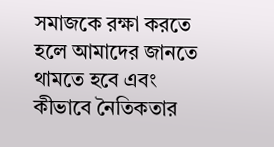সমাজকে রক্ষা করতে হলে আমাদের জানতে থামতে হবে এবং কীভাবে নৈতিকতার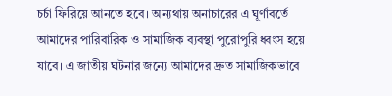চর্চা ফিরিয়ে আনতে হবে। অন্যথায় অনাচারের এ ঘূর্ণাবর্তে আমাদের পারিবারিক ও সামাজিক ব্যবস্থা পুরোপুরি ধ্বংস হয়ে যাবে। এ জাতীয় ঘটনার জন্যে আমাদের দ্রুত সামাজিকভাবে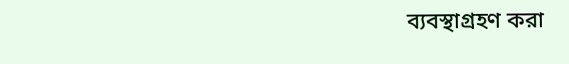ব্যবস্থাগ্রহণ করা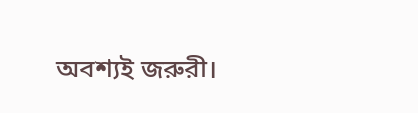অবশ্যই জরুরী।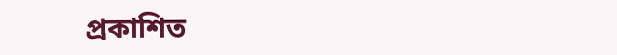প্রকাশিত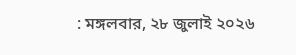: মঙ্গলবার, ২৮ জুলাই ২০২৬